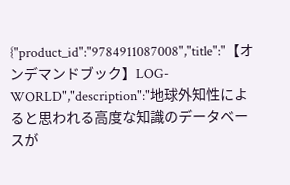{"product_id":"9784911087008","title":"【オンデマンドブック】LOG-WORLD","description":"地球外知性によると思われる高度な知識のデータベースが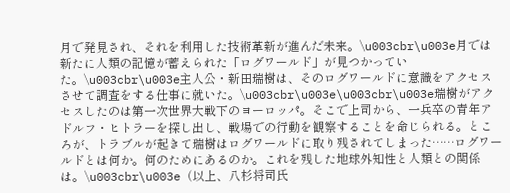月で発見され、それを利用した技術革新が進んだ未来。\u003cbr\u003e月では新たに人類の記憶が蓄えられた「ログワールド」が見つかっていた。\u003cbr\u003e主人公・新田瑞樹は、そのログワールドに意識をアクセスさせて調査をする仕事に就いた。\u003cbr\u003e\u003cbr\u003e瑞樹がアクセスしたのは第一次世界大戦下のヨーロッパ。そこで上司から、一兵卒の青年アドルフ・ヒトラーを探し出し、戦場での行動を観察することを命じられる。ところが、トラブルが起きて瑞樹はログワールドに取り残されてしまった……ログワールドとは何か。何のためにあるのか。これを残した地球外知性と人類との関係は。\u003cbr\u003e（以上、八杉将司氏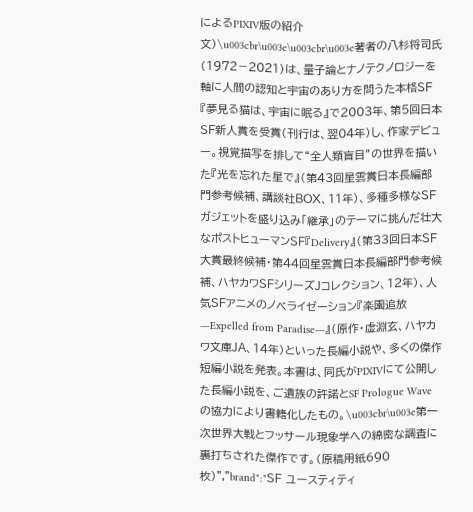によるPIXIV版の紹介文）\u003cbr\u003e\u003cbr\u003e著者の八杉将司氏（1972－2021）は、量子論とナノテクノロジーを軸に人間の認知と宇宙のあり方を問うた本格ＳＦ『夢見る猫は、宇宙に眠る』で２００３年、第５回日本ＳＦ新人賞を受賞（刊行は、翌０４年）し、作家デビュー。視覚描写を排して“全人類盲目”の世界を描いた『光を忘れた星で』（第４３回星雲賞日本長編部門参考候補、講談社ＢＯＸ、１１年）、多種多様なＳＦガジェットを盛り込み「継承」のテーマに挑んだ壮大なポストヒューマンＳＦ『Delivery』（第３３回日本ＳＦ大賞最終候補・第４４回星雲賞日本長編部門参考候補、ハヤカワＳＦシリーズＪコレクション、１２年）、人気ＳＦアニメのノベライゼーション『楽園追放―Expelled from Paradise―』（原作・虚淵玄、ハヤカワ文庫ＪＡ、１４年）といった長編小説や、多くの傑作短編小説を発表。本書は、同氏がPIXIVにて公開した長編小説を、ご遺族の許諾とSF Prologue Waveの協力により書籍化したもの。\u003cbr\u003e第一次世界大戦とフッサール現象学への綿密な調査に裏打ちされた傑作です。（原稿用紙６９０枚）","brand":"ＳＦ ユースティティ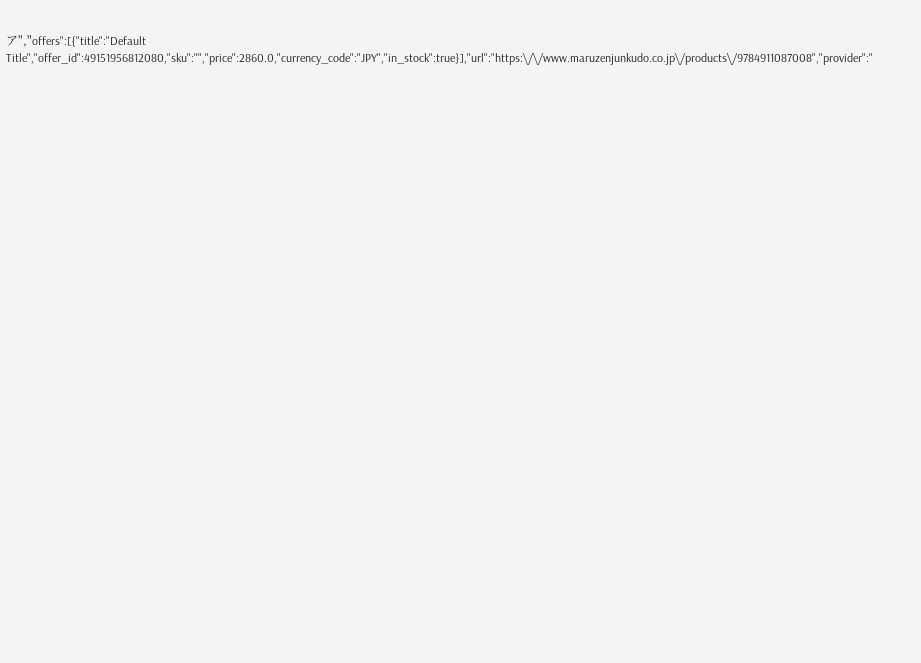ア","offers":[{"title":"Default Title","offer_id":49151956812080,"sku":"","price":2860.0,"currency_code":"JPY","in_stock":true}],"url":"https:\/\/www.maruzenjunkudo.co.jp\/products\/9784911087008","provider":"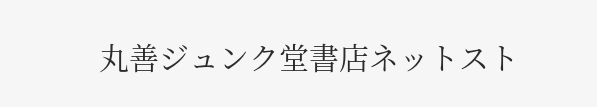丸善ジュンク堂書店ネットスト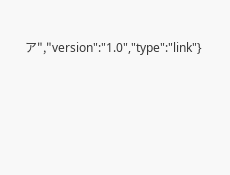ア","version":"1.0","type":"link"}